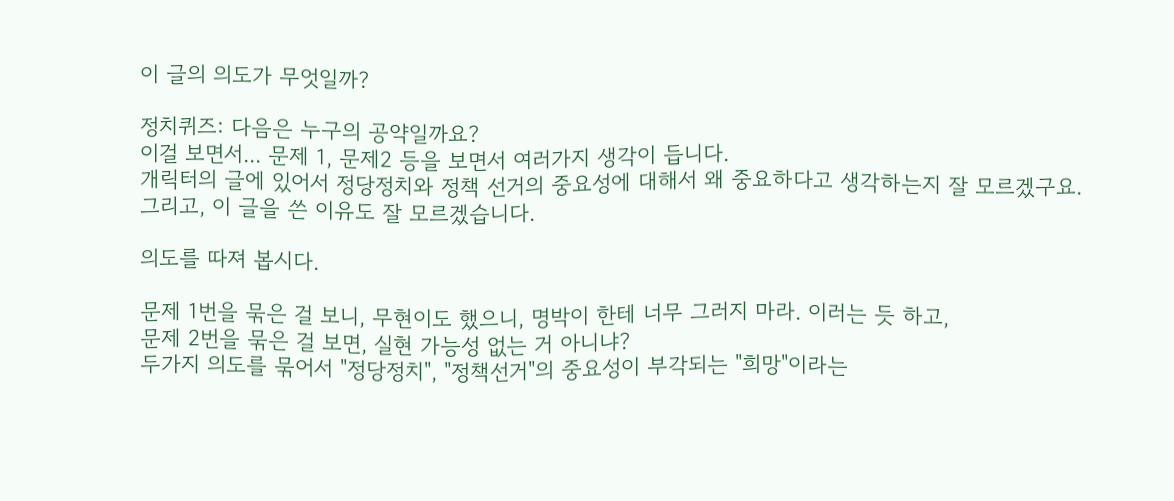이 글의 의도가 무엇일까?

정치퀴즈: 다음은 누구의 공약일까요?
이걸 보면서... 문제 1, 문제2 등을 보면서 여러가지 생각이 듭니다.
개릭터의 글에 있어서 정당정치와 정책 선거의 중요성에 대해서 왜 중요하다고 생각하는지 잘 모르겠구요.
그리고, 이 글을 쓴 이유도 잘 모르겠습니다.

의도를 따져 봅시다.

문제 1번을 묶은 걸 보니, 무현이도 했으니, 명박이 한테 너무 그러지 마라. 이러는 듯 하고,
문제 2번을 묶은 걸 보면, 실현 가능성 없는 거 아니냐?
두가지 의도를 묶어서 "정당정치", "정책선거"의 중요성이 부각되는 "희망"이라는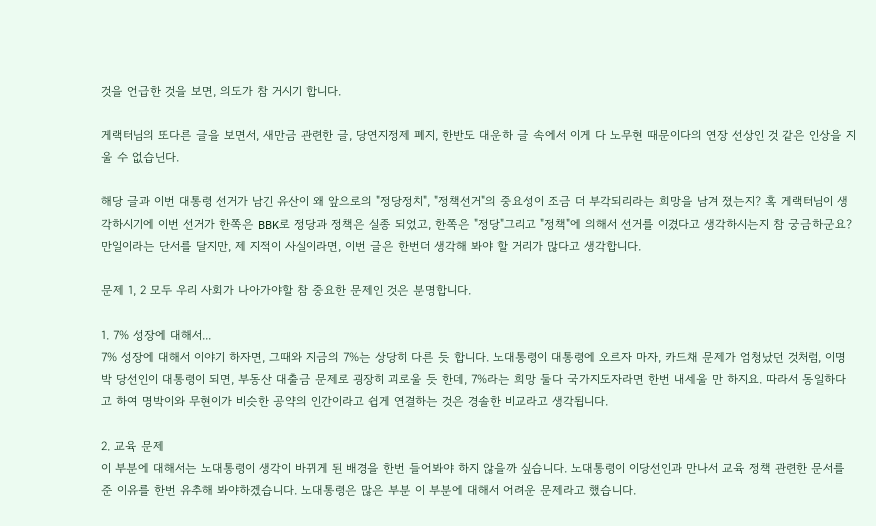것을 언급한 것을 보면, 의도가 참 거시기 합니다.

게랙터님의 또다른 글을 보면서, 새만금 관련한 글, 당연지정제 폐지, 한반도 대운하 글 속에서 이게 다 노무현 때문이다의 연장 선상인 것 같은 인상을 지울 수 없습닌다.

해당 글과 이번 대통령 선거가 남긴 유산이 왜 앞으로의 "정당정치", "정책선거"의 중요성이 조금 더 부각되리라는 희망을 남겨 졌는지? 혹 게랙터님이 생각하시기에 이번 선거가 한쪽은 BBK로 정당과 정책은 실종 되었고, 한쪽은 "정당"그리고 "정책"에 의해서 선거를 이겼다고 생각하시는지 참 궁금하군요? 만일이라는 단서를 달지만, 제 지적이 사실이라면, 이번 글은 한번더 생각해 봐야 할 거리가 많다고 생각합니다.

문제 1, 2 모두 우리 사회가 나아가야할 참 중요한 문제인 것은 분명합니다.

1. 7% 성장에 대해서...
7% 성장에 대해서 이야기 하자면, 그때와 지금의 7%는 상당히 다른 듯 합니다. 노대통령이 대통령에 오르자 마자, 카드채 문제가 엄청났던 것처럼, 이명박 당선인이 대통령이 되면, 부동산 대출금 문제로 굉장히 괴로울 듯 한데, 7%라는 희망 둘다 국가지도자라면 한번 내세울 만 하지요. 따라서 동일하다고 하여 명박이와 무현이가 비슷한 공약의 인간이라고 쉽게 연결하는 것은 경솔한 비교라고 생각됩니다.

2. 교육 문제
이 부분에 대해서는 노대통령이 생각이 바뀌게 된 배경을 한번 들어봐야 하지 않을까 싶습니다. 노대통령이 이당선인과 만나서 교육 정책 관련한 문서를 준 이유를 한번 유추해 봐야하겠습니다. 노대통령은 많은 부분 이 부분에 대해서 어려운 문제라고 했습니다.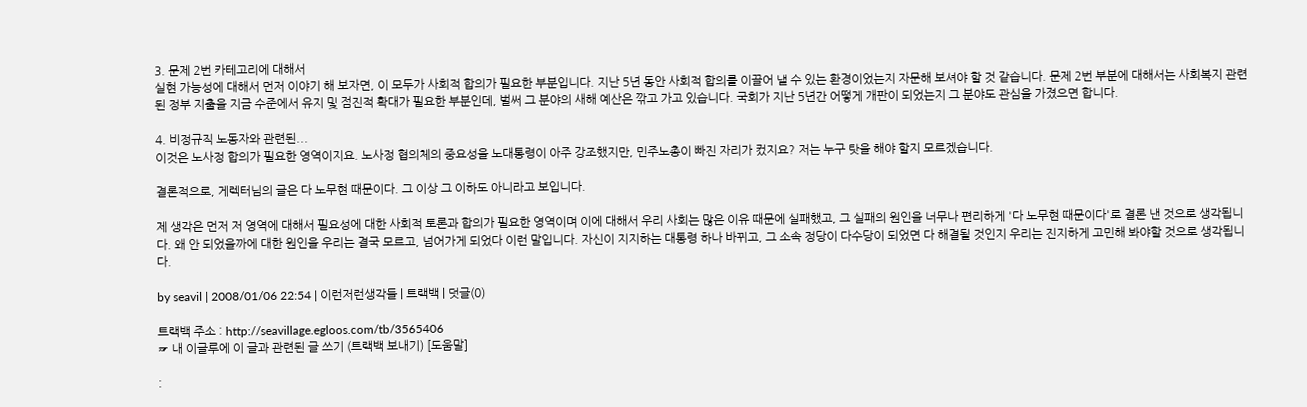3. 문제 2번 카테고리에 대해서
실현 가능성에 대해서 먼저 이야기 해 보자면, 이 모두가 사회적 합의가 필요한 부분입니다. 지난 5년 동안 사회적 합의를 이끌어 낼 수 있는 환경이었는지 자문해 보셔야 할 것 같습니다. 문제 2번 부분에 대해서는 사회복지 관련된 정부 지출을 지금 수준에서 유지 및 점진적 확대가 필요한 부분인데, 벌써 그 분야의 새해 예산은 깎고 가고 있습니다. 국회가 지난 5년간 어떻게 개판이 되었는지 그 분야도 관심을 가졌으면 합니다.

4. 비정규직 노동자와 관련된...
이것은 노사정 합의가 필요한 영역이지요. 노사정 협의체의 중요성을 노대통령이 아주 강조했지만, 민주노총이 빠진 자리가 컸지요? 저는 누구 탓을 해야 할지 모르겠습니다.

결론적으로, 게렉터님의 글은 다 노무현 때문이다. 그 이상 그 이하도 아니라고 보입니다.

제 생각은 먼저 저 영역에 대해서 필요성에 대한 사회적 토론과 합의가 필요한 영역이며 이에 대해서 우리 사회는 많은 이유 때문에 실패했고, 그 실패의 원인을 너무나 편리하게 '다 노무현 때문이다'로 결론 낸 것으로 생각됩니다. 왜 안 되었을까에 대한 원인을 우리는 결국 모르고, 넘어가게 되었다 이런 말입니다. 자신이 지지하는 대통령 하나 바뀌고, 그 소속 정당이 다수당이 되었면 다 해결될 것인지 우리는 진지하게 고민해 봐야할 것으로 생각됩니다.

by seavil | 2008/01/06 22:54 | 이런저런생각들 | 트랙백 | 덧글(0)

트랙백 주소 : http://seavillage.egloos.com/tb/3565406
☞ 내 이글루에 이 글과 관련된 글 쓰기 (트랙백 보내기) [도움말]

: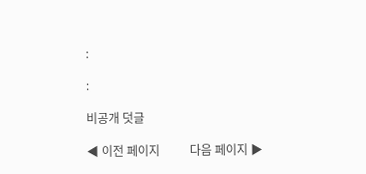:

:

비공개 덧글

◀ 이전 페이지          다음 페이지 ▶